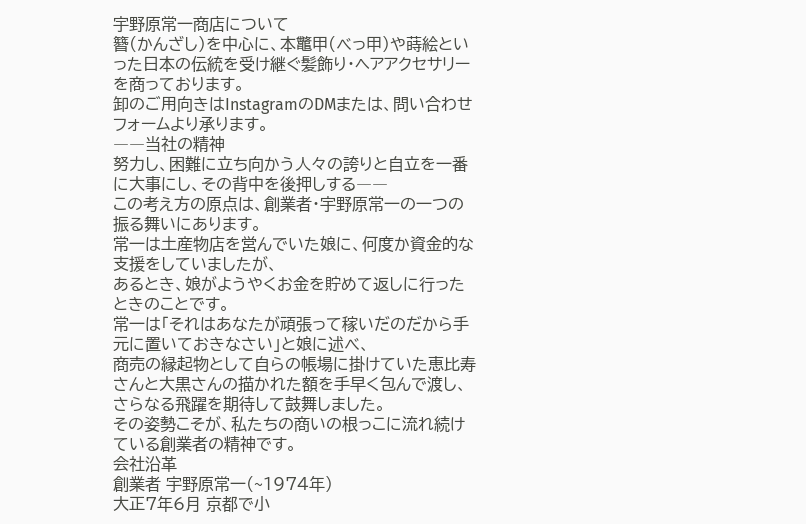宇野原常一商店について
簪(かんざし)を中心に、本鼈甲(べっ甲)や蒔絵といった日本の伝統を受け継ぐ髪飾り・ヘアアクセサリーを商っております。
卸のご用向きはInstagramのDMまたは、問い合わせフォームより承ります。
――当社の精神
努力し、困難に立ち向かう人々の誇りと自立を一番に大事にし、その背中を後押しする――
この考え方の原点は、創業者・宇野原常一の一つの振る舞いにあります。
常一は土産物店を営んでいた娘に、何度か資金的な支援をしていましたが、
あるとき、娘がようやくお金を貯めて返しに行ったときのことです。
常一は「それはあなたが頑張って稼いだのだから手元に置いておきなさい」と娘に述べ、
商売の縁起物として自らの帳場に掛けていた恵比寿さんと大黒さんの描かれた額を手早く包んで渡し、さらなる飛躍を期待して鼓舞しました。
その姿勢こそが、私たちの商いの根っこに流れ続けている創業者の精神です。
会社沿革
創業者 宇野原常一(~1974年)
大正7年6月 京都で小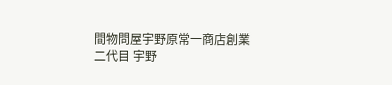間物問屋宇野原常一商店創業
二代目 宇野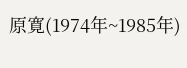原寛(1974年~1985年)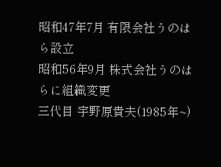昭和47年7月 有限会社うのはら設立
昭和56年9月 株式会社うのはらに組織変更
三代目 宇野原貴夫(1985年~)